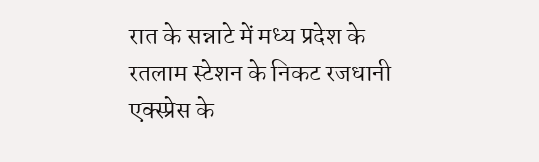रात के सन्नाटे में मध्य प्रदेश के रतलाम स्टेशन के निकट रजधानी एक्स्प्रेस के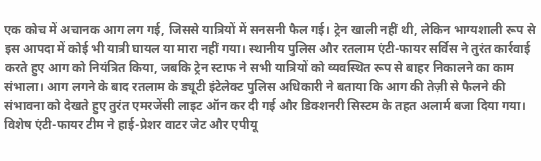एक कोच में अचानक आग लग गई, जिससे यात्रियों में सनसनी फैल गई। ट्रेन खाली नहीं थी, लेकिन भाग्यशाली रूप से इस आपदा में कोई भी यात्री घायल या मारा नहीं गया। स्थानीय पुलिस और रतलाम एंटी-फायर सर्विस ने तुरंत कार्रवाई करते हुए आग को नियंत्रित किया, जबकि ट्रेन स्टाफ ने सभी यात्रियों को व्यवस्थित रूप से बाहर निकालने का काम संभाला। आग लगने के बाद रतलाम के ड्यूटी इंटेलेक्ट पुलिस अधिकारी ने बताया कि आग की तेज़ी से फैलने की संभावना को देखते हुए तुरंत एमरजेंसी लाइट ऑन कर दी गई और डिक्शनरी सिस्टम के तहत अलार्म बजा दिया गया। विशेष एंटी-फायर टीम ने हाई-प्रेशर वाटर जेट और एपीयू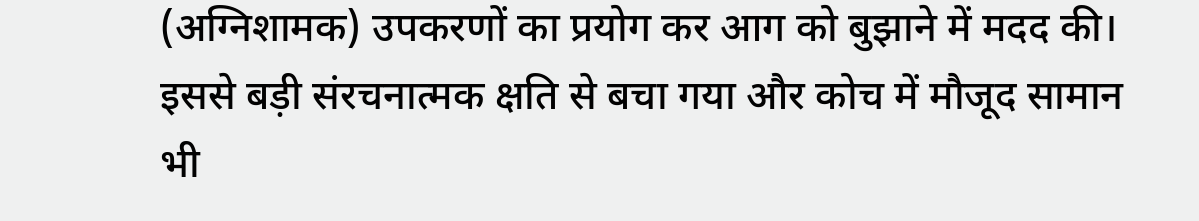(अग्निशामक) उपकरणों का प्रयोग कर आग को बुझाने में मदद की। इससे बड़ी संरचनात्मक क्षति से बचा गया और कोच में मौजूद सामान भी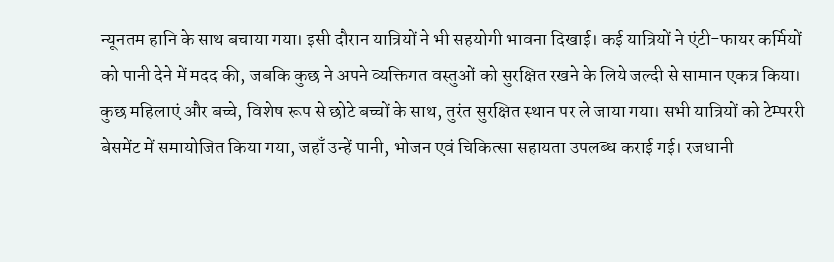न्यूनतम हानि के साथ बचाया गया। इसी दौरान यात्रियों ने भी सहयोगी भावना दिखाई। कई यात्रियों ने एंटी-फायर कर्मियों को पानी देने में मदद की, जबकि कुछ ने अपने व्यक्तिगत वस्तुओं को सुरक्षित रखने के लिये जल्दी से सामान एकत्र किया। कुछ महिलाएं और बच्चे, विशेष रूप से छोटे बच्चों के साथ, तुरंत सुरक्षित स्थान पर ले जाया गया। सभी यात्रियों को टेम्पररी बेसमेंट में समायोजित किया गया, जहाँ उन्हें पानी, भोजन एवं चिकित्सा सहायता उपलब्ध कराई गई। रजधानी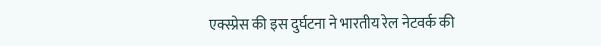एक्स्प्रेस की इस दुर्घटना ने भारतीय रेल नेटवर्क की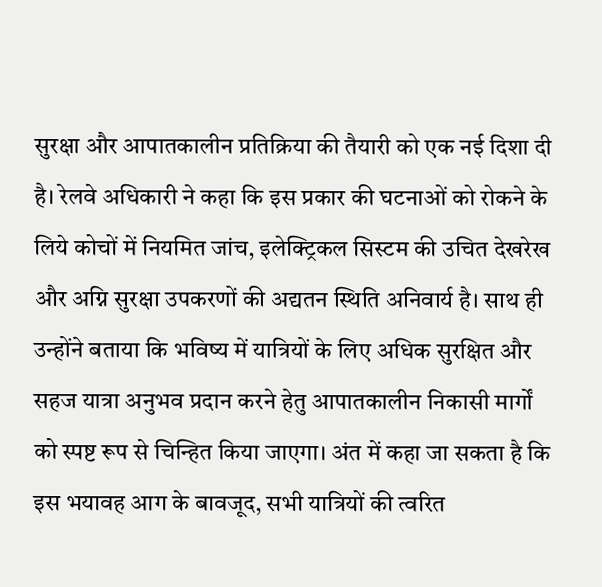सुरक्षा और आपातकालीन प्रतिक्रिया की तैयारी को एक नई दिशा दी है। रेलवे अधिकारी ने कहा कि इस प्रकार की घटनाओं को रोकने के लिये कोचों में नियमित जांच, इलेक्ट्रिकल सिस्टम की उचित देखरेख और अग्नि सुरक्षा उपकरणों की अद्यतन स्थिति अनिवार्य है। साथ ही उन्होंने बताया कि भविष्य में यात्रियों के लिए अधिक सुरक्षित और सहज यात्रा अनुभव प्रदान करने हेतु आपातकालीन निकासी मार्गों को स्पष्ट रूप से चिन्हित किया जाएगा। अंत में कहा जा सकता है कि इस भयावह आग के बावजूद, सभी यात्रियों की त्वरित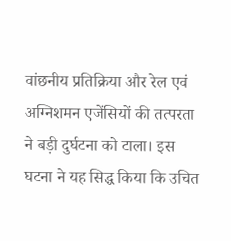वांछनीय प्रतिक्रिया और रेल एवं अग्निशमन एजेंसियों की तत्परता ने बड़ी दुर्घटना को टाला। इस घटना ने यह सिद्ध किया कि उचित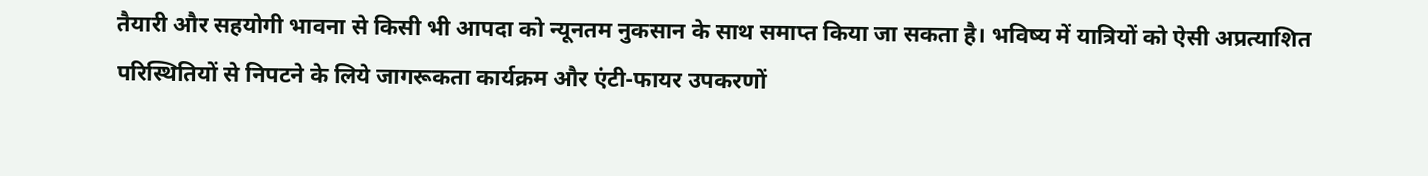तैयारी और सहयोगी भावना से किसी भी आपदा को न्यूनतम नुकसान के साथ समाप्त किया जा सकता है। भविष्य में यात्रियों को ऐसी अप्रत्याशित परिस्थितियों से निपटने के लिये जागरूकता कार्यक्रम और एंटी-फायर उपकरणों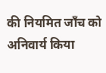की नियमित जाँच को अनिवार्य किया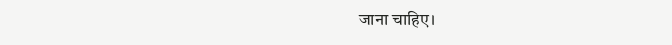जाना चाहिए।